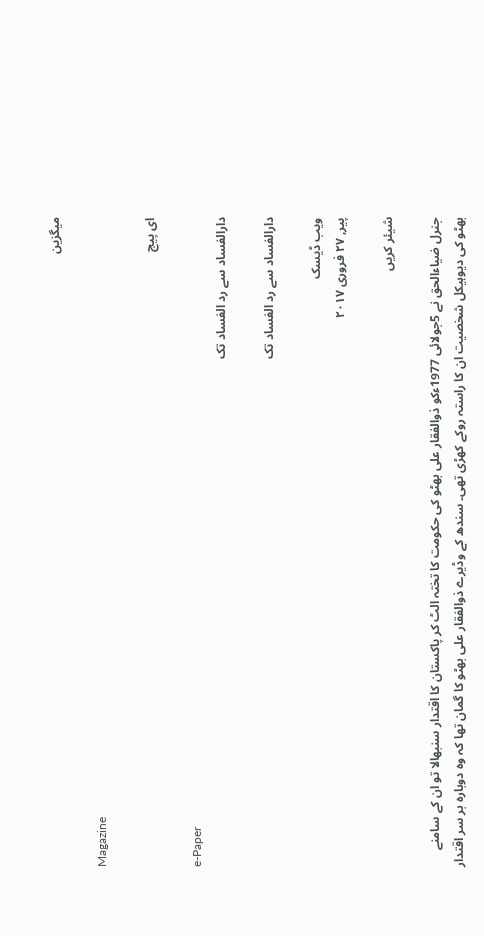میگزین

Magazine

ای پیج

e-Paper
دارالفساد سے رد الفساد تک

دارالفساد سے رد الفساد تک

ویب ڈیسک
پیر, ۲۷ فروری ۲۰۱۷

شیئر کریں

جنرل ضیاءالحق نے 5جولائی 1977ءکو ذوالفقار علی بھٹو کی حکومت کا تختہ الٹ کر پاکستان کا اقتدار سنبھالا تو ان کے سامنے بھٹو کی دیوہیکل شخصیت ان کا راستہ روکے کھڑی تھی۔ سندھ کے وڈیرے ذوالفقار علی بھٹو کا گمان تھا کہ وہ دوبارہ بر سر اقتدار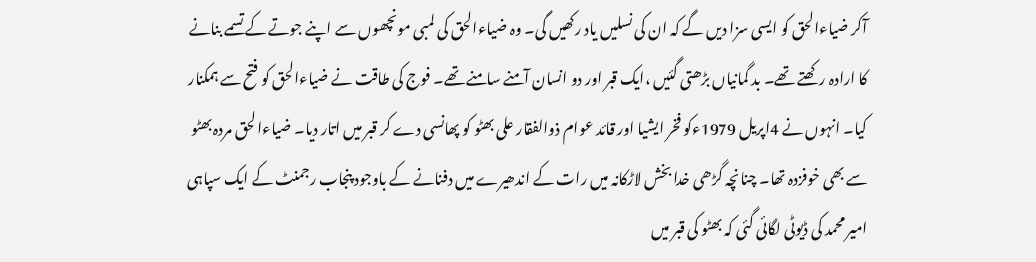آکر ضیاءالحق کو ایسی سزا دیں گے کہ ان کی نسلیں یاد رکھیں گی۔ وہ ضیاءالحق کی لمبی مونچھوں سے اپنے جوتے کے تسمے بنانے کا ارادہ رکھتے تھے۔ بد گمانیاں بڑھتی گئیں ،ایک قبر اور دو انسان آمنے سامنے تھے۔ فوج کی طاقت نے ضیاءالحق کو فتح سے ہمکنار کیا۔ انہوں نے 4اپریل 1979ءکو فخر ایشیا اور قائد عوام ذوالفقار علی بھٹو کو پھانسی دے کر قبر میں اتار دیا۔ ضیاءالحق مردہ بھٹو سے بھی خوفزدہ تھا۔ چنانچہ گڑھی خدا بخش لاڑکانہ میں رات کے اندھیرے میں دفنانے کے باوجود پنجاب رجمنٹ کے ایک سپاہی امیر محمد کی ڈیوٹی لگائی گئی کہ بھٹو کی قبر میں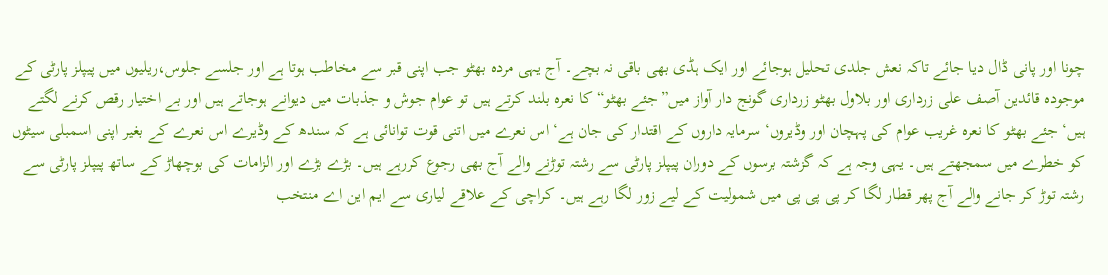چونا اور پانی ڈال دیا جائے تاکہ نعش جلدی تحلیل ہوجائے اور ایک ہڈی بھی باقی نہ بچے۔ آج یہی مردہ بھٹو جب اپنی قبر سے مخاطب ہوتا ہے اور جلسے جلوس،ریلیوں میں پیپلز پارٹی کے موجودہ قائدین آصف علی زرداری اور بلاول بھٹو زرداری گونج دار آواز میں”جئے بھٹو“ کا نعرہ بلند کرتے ہیں تو عوام جوش و جذبات میں دیوانے ہوجاتے ہیں اور بے اختیار رقص کرنے لگتے ہیں‘ جئے بھٹو کا نعرہ غریب عوام کی پہچان اور وڈیروں‘ سرمایہ داروں کے اقتدار کی جان ہے‘ اس نعرے میں اتنی قوت توانائی ہے کہ سندھ کے وڈیرے اس نعرے کے بغیر اپنی اسمبلی سیٹوں کو خطرے میں سمجھتے ہیں۔ یہی وجہ ہے کہ گزشتہ برسوں کے دوران پیپلز پارٹی سے رشتہ توڑنے والے آج بھی رجوع کررہے ہیں۔ بڑے بڑے اور الزامات کی بوچھاڑ کے ساتھ پیپلز پارٹی سے رشتہ توڑ کر جانے والے آج پھر قطار لگا کر پی پی پی میں شمولیت کے لیے زور لگا رہے ہیں۔ کراچی کے علاقے لیاری سے ایم این اے منتخب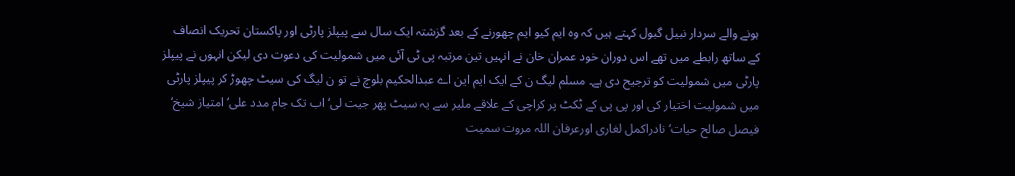ہونے والے سردار نبیل گبول کہتے ہیں کہ وہ ایم کیو ایم چھورنے کے بعد گزشتہ ایک سال سے پیپلز پارٹی اور پاکستان تحریک انصاف کے ساتھ رابطے میں تھے اس دوران خود عمران خان نے انہیں تین مرتبہ پی ٹی آئی میں شمولیت کی دعوت دی لیکن انہوں نے پیپلز پارٹی میں شمولیت کو ترجیح دی ہے۔ مسلم لیگ ن کے ایک ایم این اے عبدالحکیم بلوچ نے تو ن لیگ کی سیٹ چھوڑ کر پیپلز پارٹی میں شمولیت اختیار کی اور پی پی کے ٹکٹ پر کراچی کے علاقے ملیر سے یہ سیٹ پھر جیت لی‘ اب تک جام مدد علی‘ امتیاز شیخ‘ فیصل صالح حیات‘ نادراکمل لغاری اورعرفان اللہ مروت سمیت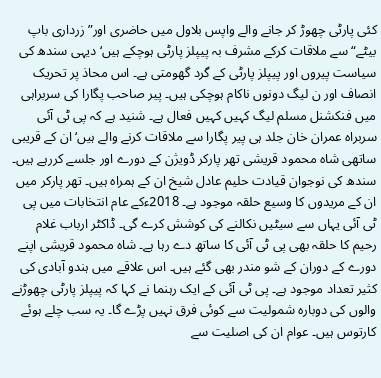کئی پارٹی چھوڑ کر جانے والے واپس بلاول میں حاضری اور”زرداری باپ بیٹے“ سے ملاقات کرکے مشرف بہ پیپلز پارٹی ہوچکے ہیں‘ دیہی سندھ کی سیاست پیروں اور پیپلز پارٹی کے گرد گھومتی ہے۔ اس محاذ پر تحریک انصاف اور ن لیگ دونوں ناکام ہوچکی ہیں۔ پیر صاحب پگارا کی سربراہی میں فنکشنل مسلم لیگ کہیں کہیں فعال ہے۔ شنید ہے کہ پی ٹی آئی سربراہ عمران خان جلد ہی پیر پگارا سے ملاقات کرنے والے ہیں‘ ان کے قریبی ساتھی شاہ محمود قریشی تھر پارکر ڈویژن کے دورے اور جلسے کررہے ہیں۔ سندھ کی نوجوان قیادت حلیم عادل شیخ ان کے ہمراہ ہیں۔ تھر پارکر میں ان کے مریدوں کا وسیع حلقہ موجود ہے۔ 2018ءکے عام انتخابات میں پی ٹی آئی یہاں سے سیٹیں نکالنے کی کوشش کرے گی۔ ڈاکٹر ارباب غلام رحیم کا حلقہ بھی پی ٹی آئی کا ساتھ دے رہا ہے۔ شاہ محمود قریشی اپنے دورے کے دوران کے شو مندر بھی گئے ہیں۔ اس علاقے میں ہندو آبادی کی کثیر تعداد موجود ہے۔ پی ٹی آئی کے ایک رہنما نے کہا کہ پیپلز پارٹی چھوڑنے والوں کی دوبارہ شمولیت سے کوئی فرق نہیں پڑے گا۔ یہ سب چلے ہوئے کارتوس ہیں۔ عوام ان کی اصلیت سے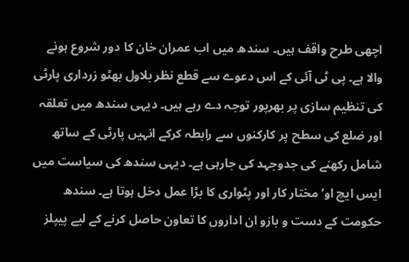اچھی طرح واقف ہیں۔ سندھ میں اب عمران خان کا دور شروع ہونے والا ہے۔ پی ٹی آئی کے اس دعوے سے قطع نظر بلاول بھٹو زرداری پارٹی کی تنظیم سازی پر بھرپور توجہ دے رہے ہیں۔ دیہی سندھ میں تعلقہ اور ضلع کی سطح پر کارکنوں سے رابطہ کرکے انہیں پارٹی کے ساتھ شامل رکھنے کی جدوجہد کی جارہی ہے۔ دیہی سندھ کی سیاست میں ایس ایچ او‘ مختار کار اور پٹواری کا بڑا عمل دخل ہوتا ہے۔ سندھ حکومت کے دست و بازو ان اداروں کا تعاون حاصل کرنے کے لیے پیپلز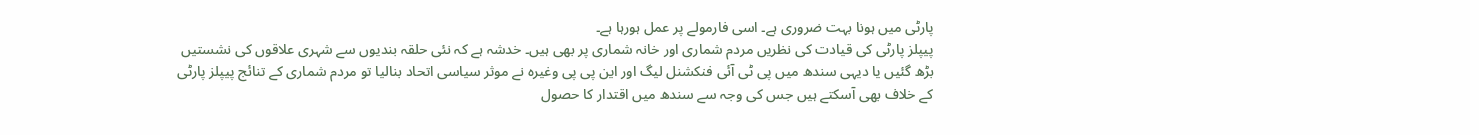پارٹی میں ہونا بہت ضروری ہے۔ اسی فارمولے پر عمل ہورہا ہے۔
پیپلز پارٹی کی قیادت کی نظریں مردم شماری اور خانہ شماری پر بھی ہیں۔ خدشہ ہے کہ نئی حلقہ بندیوں سے شہری علاقوں کی نشستیں بڑھ گئیں یا دیہی سندھ میں پی ٹی آئی فنکشنل لیگ اور این پی پی وغیرہ نے موثر سیاسی اتحاد بنالیا تو مردم شماری کے تنائج پیپلز پارٹی کے خلاف بھی آسکتے ہیں جس کی وجہ سے سندھ میں اقتدار کا حصول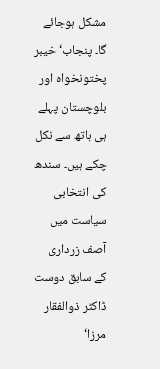مشکل ہوجائے گا۔ پنجاب‘ خیبر پختونخواہ اور بلوچستان پہلے ہی ہاتھ سے نکل چکے ہیں۔ سندھ کی انتخابی سیاست میں آصف زرداری کے سابق دوست ڈاکٹر ذوالفقار مرزا‘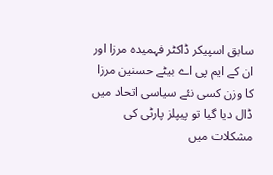سابق اسپیکر ڈاکٹر فہمیدہ مرزا اور ان کے ایم پی اے بیٹے حسنین مرزا کا وزن کسی نئے سیاسی اتحاد میں ڈال دیا گیا تو پیپلز پارٹی کی مشکلات میں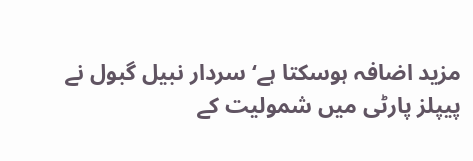مزید اضافہ ہوسکتا ہے‘ سردار نبیل گبول نے پیپلز پارٹی میں شمولیت کے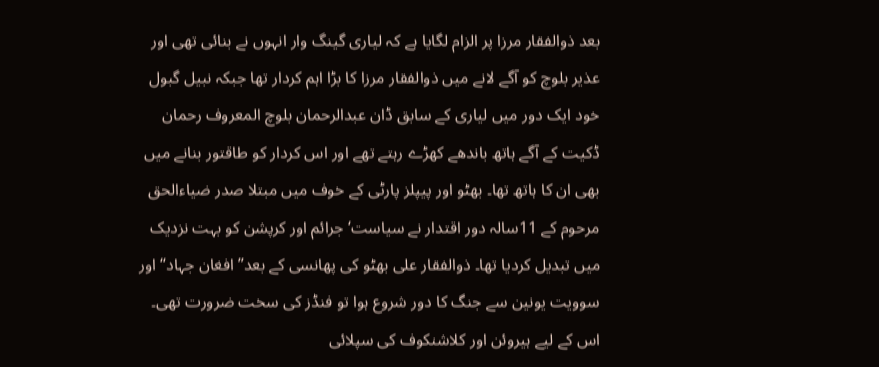بعد ذوالفقار مرزا پر الزام لگایا ہے کہ لیاری گینگ وار انہوں نے بنائی تھی اور عذیر بلوچ کو آگے لانے میں ذوالفقار مرزا کا بڑا اہم کردار تھا جبکہ نبیل گبول خود ایک دور میں لیاری کے سابق ڈان عبدالرحمان بلوچ المعروف رحمان ڈکیت کے آگے ہاتھ باندھے کھڑے رہتے تھے اور اس کردار کو طاقتور بنانے میں بھی ان کا ہاتھ تھا۔ بھٹو اور پیپلز پارٹی کے خوف میں مبتلا صدر ضیاءالحق مرحوم کے 11سالہ دور اقتدار نے سیاست‘ جرائم اور کرپشن کو بہت نزدیک میں تبدیل کردیا تھا۔ ذوالفقار علی بھٹو کی پھانسی کے بعد”افغان جہاد“ اور سوویت یونین سے جنگ کا دور شروع ہوا تو فنڈز کی سخت ضرورت تھی۔ اس کے لیے ہیروئن اور کلاشنکوف کی سپلائی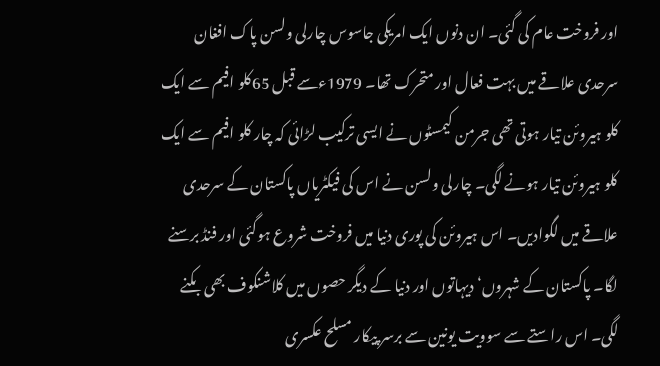اور فروخت عام کی گئی۔ ان دنوں ایک امریکی جاسوس چارلی ولسن پاک افغان سرحدی علاقے میں بہت فعال اور متحرک تھا۔ 1979ءسے قبل 65کلو افیم سے ایک کلو ہیروئن تیار ہوتی تھی جرمن کیمسٹوں نے ایسی ترکیب لڑائی کہ چار کلو افیم سے ایک کلو ہیروئن تیار ہونے لگی۔ چارلی ولسن نے اس کی فیکٹریاں پاکستان کے سرحدی علاقے میں لگوادیں۔ اس ہیروئن کی پوری دنیا میں فروخت شروع ہوگئی اور فنڈ برسنے لگا۔ پاکستان کے شہروں‘ دیہاتوں اور دنیا کے دیگر حصوں میں کلاشنکوف بھی بکنے لگی۔ اس راستے سے سوویت یونین سے برسر پیکار مسلح عکسری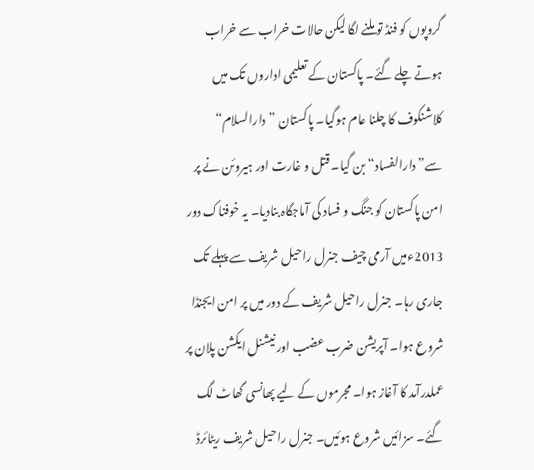گروپوں کو فنڈ تو ملنے لگا لیکن حالات خراب سے خراب ہوتے چلے گئے۔ پاکستان کے تعلیمی اداروں تک میں کلاشنکوف کا چلنا عام ہوگیا۔ پاکستان ”دارالسلام“ سے”دارالفساد“ بن گیا۔ قتل و غارت اور ہیروئن نے پر امن پاکستان کو جنگ و فساد کی آماجگاہ بنادیا۔ یہ خوفناک دور 2013ءمیں آرمی چیف جنرل راحیل شریف سے پہلے تک جاری رہا۔ جنرل راحیل شریف کے دور میں پر امن ایجنڈا شروع ہوا۔ آپریشن ضرب عضب اور نیشنل ایکشن پلان پر عملدرآمد کا آغاز ہوا۔ مجرموں کے لیے پھانسی گھاٹ لگ گئے۔ سزائیں شروع ہوئیں۔ جنرل راحیل شریف ریٹائرڈ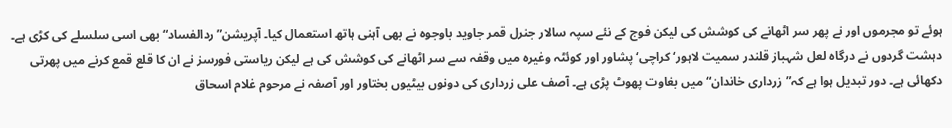ہوئے تو مجرموں اور نے پھر سر اٹھانے کی کوشش کی لیکن فوج کے نئے سپہ سالار جنرل قمر جاوید باوجوہ نے بھی آہنی ہاتھ استعمال کیا۔ آپریشن”ردالفساد“ بھی اسی سلسلے کی کڑی ہے۔ دہشت گردوں نے درگاہ لعل شہباز قلندر سمیت لاہور‘ کراچی‘ پشاور اور کوئٹہ وغیرہ میں وقفہ سے سر اٹھانے کی کوشش کی ہے لیکن ریاستی فورسز نے ان کا قلع قمع کرنے میں پھرتی دکھائی ہے۔ دور تبدیل ہوا ہے کہ”زرداری خاندان“ میں بغاوت پھوٹ پڑی ہے۔ آصف علی زرداری کی دونوں بیٹیوں بختاور اور آصفہ نے مرحوم غلام اسحاق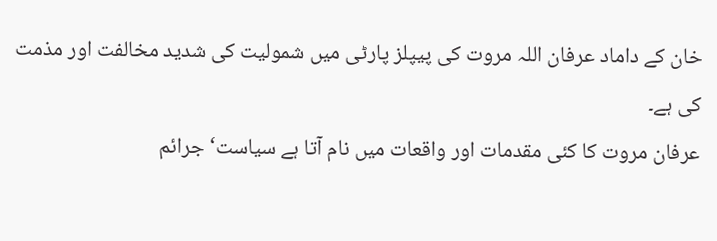خان کے داماد عرفان اللہ مروت کی پیپلز پارٹی میں شمولیت کی شدید مخالفت اور مذمت کی ہے۔
عرفان مروت کا کئی مقدمات اور واقعات میں نام آتا ہے سیاست‘ جرائم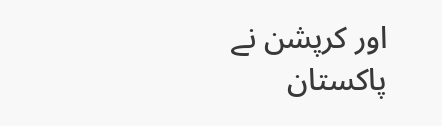اور کرپشن نے پاکستان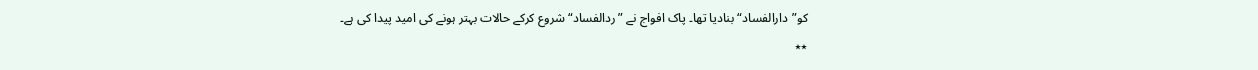کو”دارالفساد“ بنادیا تھا۔ پاک افواج نے ”ردالفساد“ شروع کرکے حالات بہتر ہونے کی امید پیدا کی ہے۔
٭٭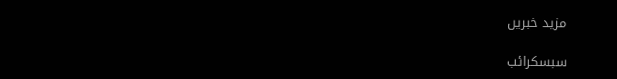مزید خبریں

سبسکرائب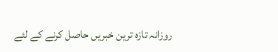روزانہ تازہ ترین خبریں حاصل کرنے کے لئے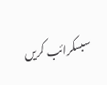سبسکرائب کریں